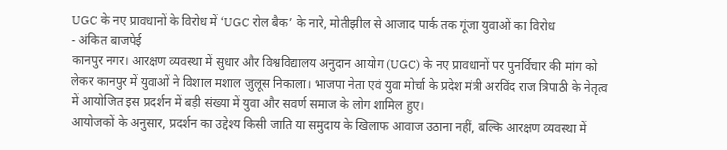UGC के नए प्रावधानों के विरोध में ‘UGC रोल बैक’ के नारे, मोतीझील से आजाद पार्क तक गूंजा युवाओं का विरोध
- अंकित बाजपेई
कानपुर नगर। आरक्षण व्यवस्था में सुधार और विश्वविद्यालय अनुदान आयोग (UGC) के नए प्रावधानों पर पुनर्विचार की मांग को लेकर कानपुर में युवाओं ने विशाल मशाल जुलूस निकाला। भाजपा नेता एवं युवा मोर्चा के प्रदेश मंत्री अरविंद राज त्रिपाठी के नेतृत्व में आयोजित इस प्रदर्शन में बड़ी संख्या में युवा और सवर्ण समाज के लोग शामिल हुए।
आयोजकों के अनुसार, प्रदर्शन का उद्देश्य किसी जाति या समुदाय के खिलाफ आवाज उठाना नहीं, बल्कि आरक्षण व्यवस्था में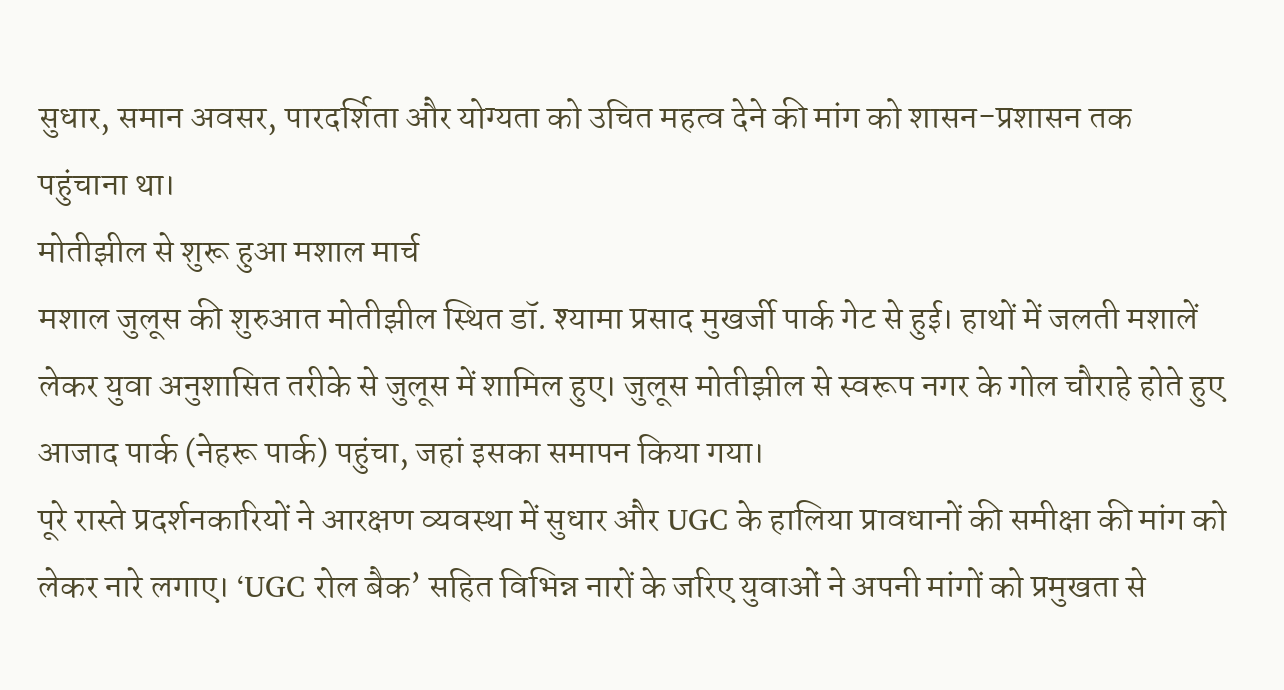सुधार, समान अवसर, पारदर्शिता और योग्यता को उचित महत्व देने की मांग को शासन-प्रशासन तक पहुंचाना था।
मोतीझील से शुरू हुआ मशाल मार्च
मशाल जुलूस की शुरुआत मोतीझील स्थित डॉ. श्यामा प्रसाद मुखर्जी पार्क गेट से हुई। हाथों में जलती मशालें लेकर युवा अनुशासित तरीके से जुलूस में शामिल हुए। जुलूस मोतीझील से स्वरूप नगर के गोल चौराहे होते हुए आजाद पार्क (नेहरू पार्क) पहुंचा, जहां इसका समापन किया गया।
पूरे रास्ते प्रदर्शनकारियों ने आरक्षण व्यवस्था में सुधार और UGC के हालिया प्रावधानों की समीक्षा की मांग को लेकर नारे लगाए। ‘UGC रोल बैक’ सहित विभिन्न नारों के जरिए युवाओं ने अपनी मांगों को प्रमुखता से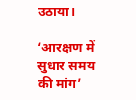उठाया।

‘आरक्षण में सुधार समय की मांग’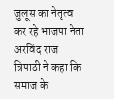जुलूस का नेतृत्व कर रहे भाजपा नेता अरविंद राज त्रिपाठी ने कहा कि समाज के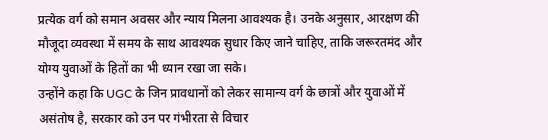प्रत्येक वर्ग को समान अवसर और न्याय मिलना आवश्यक है। उनके अनुसार, आरक्षण की मौजूदा व्यवस्था में समय के साथ आवश्यक सुधार किए जाने चाहिए, ताकि जरूरतमंद और योग्य युवाओं के हितों का भी ध्यान रखा जा सके।
उन्होंने कहा कि UGC के जिन प्रावधानों को लेकर सामान्य वर्ग के छात्रों और युवाओं में असंतोष है, सरकार को उन पर गंभीरता से विचार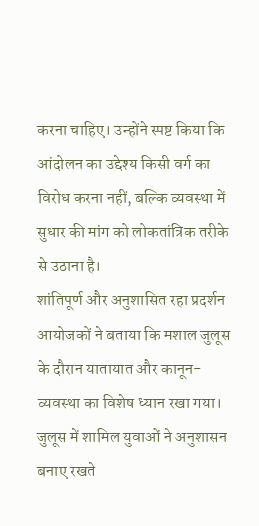करना चाहिए। उन्होंने स्पष्ट किया कि आंदोलन का उद्देश्य किसी वर्ग का विरोध करना नहीं, बल्कि व्यवस्था में सुधार की मांग को लोकतांत्रिक तरीके से उठाना है।
शांतिपूर्ण और अनुशासित रहा प्रदर्शन
आयोजकों ने बताया कि मशाल जुलूस के दौरान यातायात और कानून-व्यवस्था का विशेष ध्यान रखा गया। जुलूस में शामिल युवाओं ने अनुशासन बनाए रखते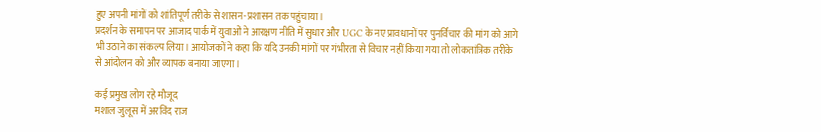हुए अपनी मांगों को शांतिपूर्ण तरीके से शासन-प्रशासन तक पहुंचाया।
प्रदर्शन के समापन पर आजाद पार्क में युवाओं ने आरक्षण नीति में सुधार और UGC के नए प्रावधानों पर पुनर्विचार की मांग को आगे भी उठाने का संकल्प लिया। आयोजकों ने कहा कि यदि उनकी मांगों पर गंभीरता से विचार नहीं किया गया तो लोकतांत्रिक तरीके से आंदोलन को और व्यापक बनाया जाएगा।

कई प्रमुख लोग रहे मौजूद
मशाल जुलूस में अरविंद राज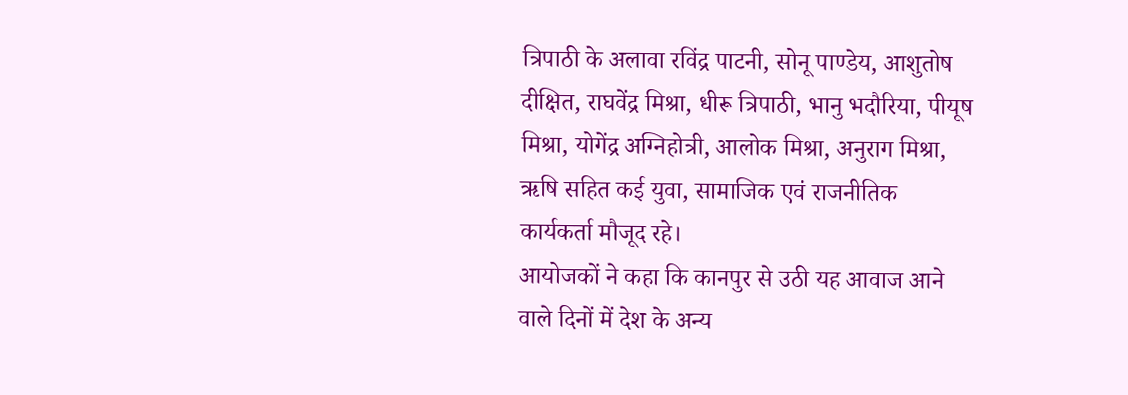त्रिपाठी के अलावा रविंद्र पाटनी, सोनू पाण्डेय, आशुतोष दीक्षित, राघवेंद्र मिश्रा, धीरू त्रिपाठी, भानु भदौरिया, पीयूष मिश्रा, योगेंद्र अग्निहोत्री, आलोक मिश्रा, अनुराग मिश्रा, ऋषि सहित कई युवा, सामाजिक एवं राजनीतिक कार्यकर्ता मौजूद रहे।
आयोजकों ने कहा कि कानपुर से उठी यह आवाज आने वाले दिनों में देश के अन्य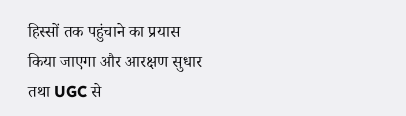हिस्सों तक पहुंचाने का प्रयास किया जाएगा और आरक्षण सुधार तथा UGC से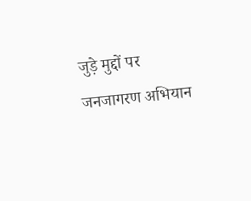जुड़े मुद्दों पर जनजागरण अभियान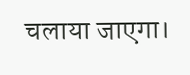चलाया जाएगा।